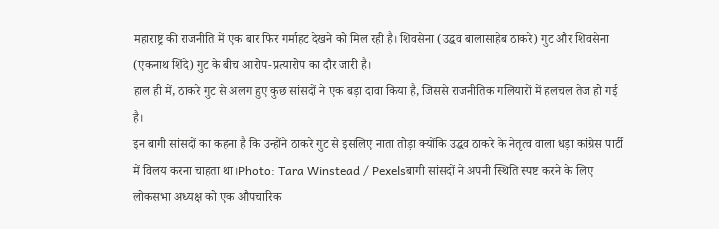महाराष्ट्र की राजनीति में एक बार फिर गर्माहट देखने को मिल रही है। शिवसेना (उद्धव बालासाहेब ठाकरे) गुट और शिवसेना (एकनाथ शिंदे) गुट के बीच आरोप-प्रत्यारोप का दौर जारी है।
हाल ही में, ठाकरे गुट से अलग हुए कुछ सांसदों ने एक बड़ा दावा किया है, जिससे राजनीतिक गलियारों में हलचल तेज हो गई है।
इन बागी सांसदों का कहना है कि उन्होंने ठाकरे गुट से इसलिए नाता तोड़ा क्योंकि उद्धव ठाकरे के नेतृत्व वाला धड़ा कांग्रेस पार्टी में विलय करना चाहता था।Photo: Tara Winstead / Pexelsबागी सांसदों ने अपनी स्थिति स्पष्ट करने के लिए लोकसभा अध्यक्ष को एक औपचारिक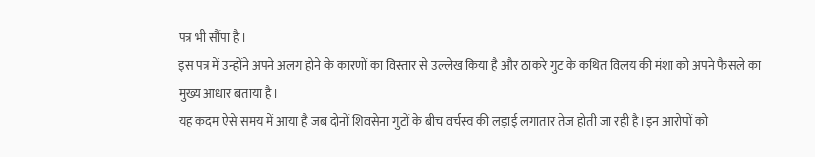पत्र भी सौंपा है।
इस पत्र में उन्होंने अपने अलग होने के कारणों का विस्तार से उल्लेख किया है और ठाकरे गुट के कथित विलय की मंशा को अपने फैसले का मुख्य आधार बताया है।
यह कदम ऐसे समय में आया है जब दोनों शिवसेना गुटों के बीच वर्चस्व की लड़ाई लगातार तेज होती जा रही है।इन आरोपों को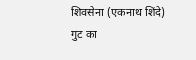शिवसेना (एकनाथ शिंदे) गुट का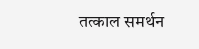तत्काल समर्थन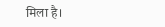मिला है।